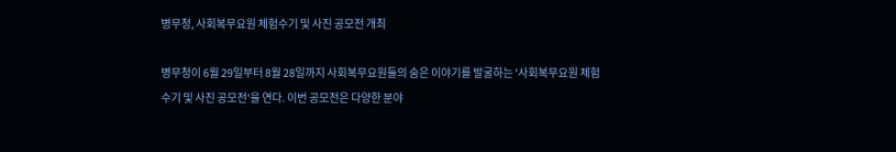병무청, 사회복무요원 체험수기 및 사진 공모전 개최

병무청이 6월 29일부터 8월 28일까지 사회복무요원들의 숨은 이야기를 발굴하는 '사회복무요원 체험수기 및 사진 공모전'을 연다. 이번 공모전은 다양한 분야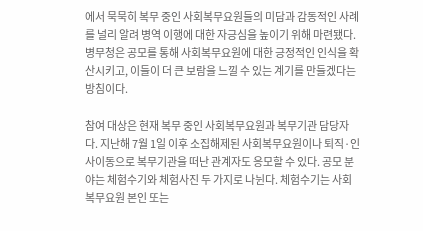에서 묵묵히 복무 중인 사회복무요원들의 미담과 감동적인 사례를 널리 알려 병역 이행에 대한 자긍심을 높이기 위해 마련됐다. 병무청은 공모를 통해 사회복무요원에 대한 긍정적인 인식을 확산시키고, 이들이 더 큰 보람을 느낄 수 있는 계기를 만들겠다는 방침이다.

참여 대상은 현재 복무 중인 사회복무요원과 복무기관 담당자다. 지난해 7월 1일 이후 소집해제된 사회복무요원이나 퇴직·인사이동으로 복무기관을 떠난 관계자도 응모할 수 있다. 공모 분야는 체험수기와 체험사진 두 가지로 나뉜다. 체험수기는 사회복무요원 본인 또는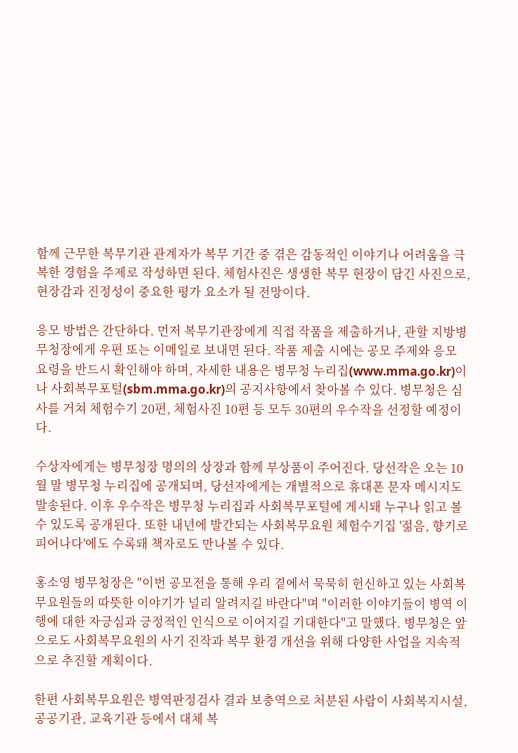함께 근무한 복무기관 관계자가 복무 기간 중 겪은 감동적인 이야기나 어려움을 극복한 경험을 주제로 작성하면 된다. 체험사진은 생생한 복무 현장이 담긴 사진으로, 현장감과 진정성이 중요한 평가 요소가 될 전망이다.

응모 방법은 간단하다. 먼저 복무기관장에게 직접 작품을 제출하거나, 관할 지방병무청장에게 우편 또는 이메일로 보내면 된다. 작품 제출 시에는 공모 주제와 응모 요령을 반드시 확인해야 하며, 자세한 내용은 병무청 누리집(www.mma.go.kr)이나 사회복무포털(sbm.mma.go.kr)의 공지사항에서 찾아볼 수 있다. 병무청은 심사를 거쳐 체험수기 20편, 체험사진 10편 등 모두 30편의 우수작을 선정할 예정이다.

수상자에게는 병무청장 명의의 상장과 함께 부상품이 주어진다. 당선작은 오는 10월 말 병무청 누리집에 공개되며, 당선자에게는 개별적으로 휴대폰 문자 메시지도 발송된다. 이후 우수작은 병무청 누리집과 사회복무포털에 게시돼 누구나 읽고 볼 수 있도록 공개된다. 또한 내년에 발간되는 사회복무요원 체험수기집 '젊음, 향기로 피어나다'에도 수록돼 책자로도 만나볼 수 있다.

홍소영 병무청장은 "이번 공모전을 통해 우리 곁에서 묵묵히 헌신하고 있는 사회복무요원들의 따뜻한 이야기가 널리 알려지길 바란다"며 "이러한 이야기들이 병역 이행에 대한 자긍심과 긍정적인 인식으로 이어지길 기대한다"고 말했다. 병무청은 앞으로도 사회복무요원의 사기 진작과 복무 환경 개선을 위해 다양한 사업을 지속적으로 추진할 계획이다.

한편 사회복무요원은 병역판정검사 결과 보충역으로 처분된 사람이 사회복지시설, 공공기관, 교육기관 등에서 대체 복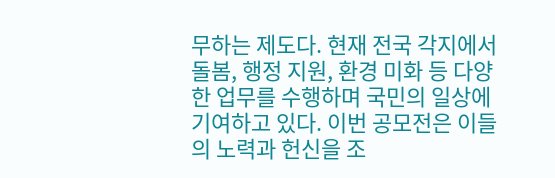무하는 제도다. 현재 전국 각지에서 돌봄, 행정 지원, 환경 미화 등 다양한 업무를 수행하며 국민의 일상에 기여하고 있다. 이번 공모전은 이들의 노력과 헌신을 조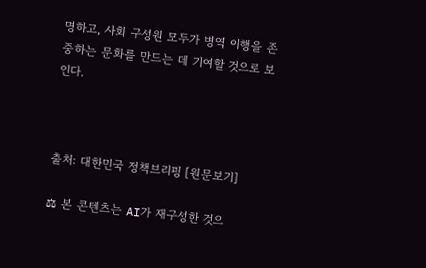명하고, 사회 구성원 모두가 병역 이행을 존중하는 문화를 만드는 데 기여할 것으로 보인다.



출처: 대한민국 정책브리핑 [원문보기]

⚖ 본 콘텐츠는 AI가 재구성한 것으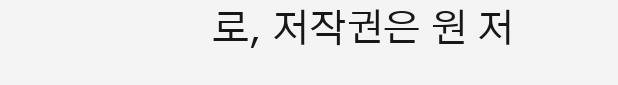로, 저작권은 원 저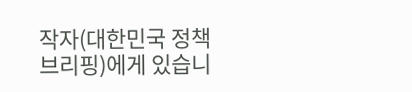작자(대한민국 정책브리핑)에게 있습니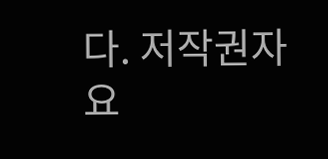다. 저작권자 요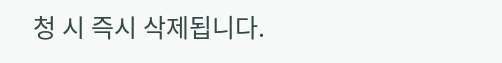청 시 즉시 삭제됩니다.